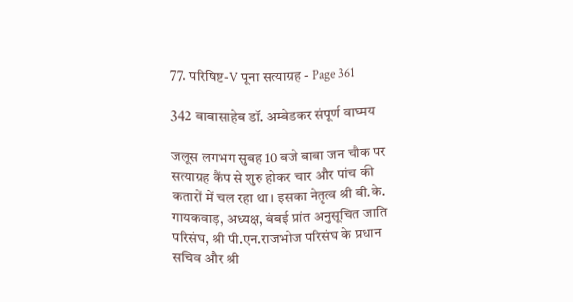77. परिषिष्ट-V पूना सत्याग्रह - Page 361

342 बाबासाहेब डॉ. अम्बेडकर संपूर्ण वाघ्मय

जलूस लगभग सुबह 10 बजे बाबा जन चौक पर सत्याग्रह कैंप से शुरु होकर चार और पांच की कतारों में चल रहा था। इसका नेतृत्व श्री बी.के. गायकवाड़, अध्यक्ष, बंबई प्रांत अनुसूचित जाति परिसंघ, श्री पी.एन.राजभोज परिसंघ के प्रधान सचिव और श्री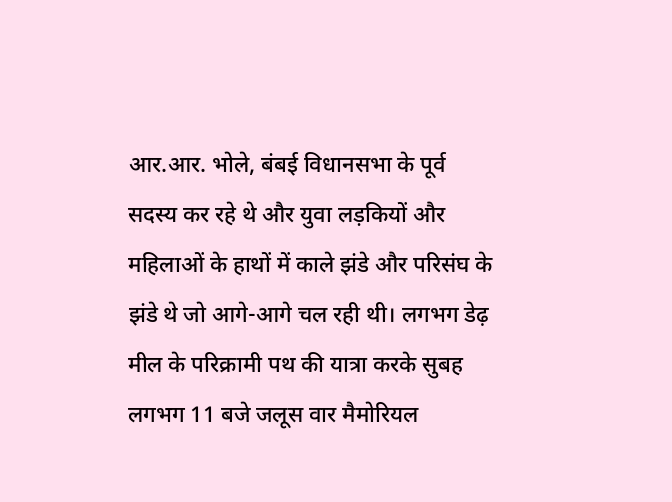आर.आर. भोले, बंबई विधानसभा के पूर्व सदस्य कर रहे थे और युवा लड़कियों और महिलाओं के हाथों में काले झंडे और परिसंघ के झंडे थे जो आगे-आगे चल रही थी। लगभग डेढ़ मील के परिक्रामी पथ की यात्रा करके सुबह लगभग 11 बजे जलूस वार मैमोरियल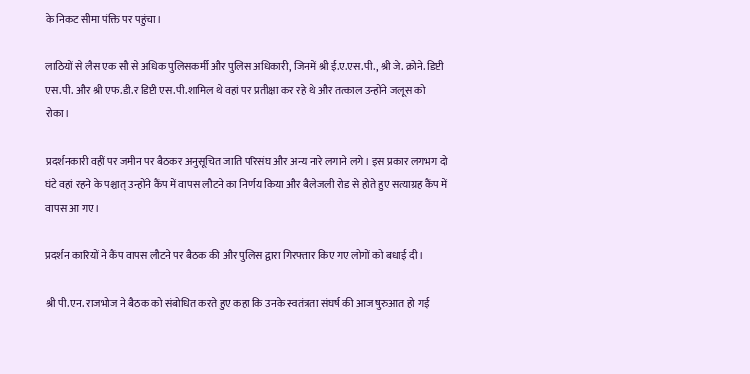के निकट सीमा पंक्ति पर पहुंचा।

लाठियों से लैस एक सौ से अधिक पुलिसकर्मी और पुलिस अधिकारी, जिनमें श्री ई.ए.एस.पी., श्री जे. क्रोने. डिप्टी एस.पी. और श्री एफ.डी.र डिप्टी एस.पी.शामिल थे वहां पर प्रतीक्षा कर रहे थे और तत्काल उन्होंने जलूस को रोका।

प्रदर्शनकारी वहीं पर जमीन पर बैठकर अनुसूचित जाति परिसंघ और अन्य नारे लगाने लगे। इस प्रकार लगभग दो घंटे वहां रहने के पश्चात् उन्होंने कैंप में वापस लौटने का निर्णय किया और बैलेजली रोड से होते हुए सत्याग्रह कैंप में वापस आ गए।

प्रदर्शन कारियों ने कैंप वापस लौटने पर बैठक की और पुलिस द्वारा गिरफ्तार किए गए लोगों को बधाई दी।

श्री पी.एन. राजभोज ने बैठक को संबोधित करते हुए कहा कि उनके स्वतंत्रता संघर्ष की आज षुरुआत हो गई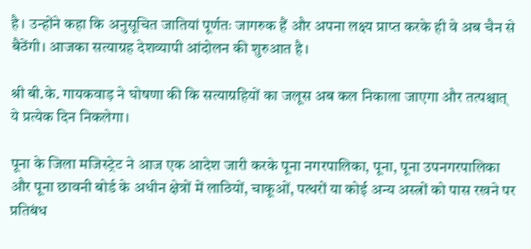है। उन्होंने कहा कि अनुसूचित जातियां पूर्णतः जागरुक हैं और अपना लक्ष्य प्राप्त करके ही वे अब चैन से बैठेंगी। आजका सत्याग्रह देशव्यापी आंदोलन की शुरुआत है।

श्री बी.के. गायकवाड़ ने घोषणा की कि सत्याग्रहियों का जलूस अब कल निकाला जाएगा और तत्पश्चात् ये प्रत्येक दिन निकलेगा।

पूना के जिला मजिस्ट्रेट ने आज एक आदेश जारी करके पूना नगरपालिका, पूना, पूना उपनगरपालिका और पूना छावनी बोर्ड के अधीन क्षेत्रों में लाठियों, चाकूओं, पत्थरों या कोई अन्य अस्त्रों को पास रखने पर प्रतिबंध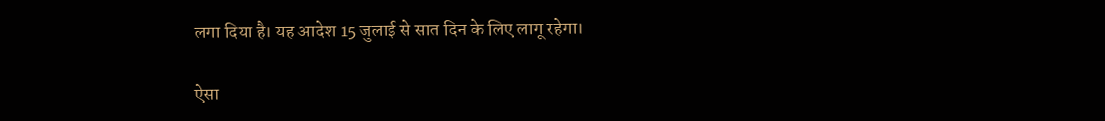लगा दिया है। यह आदेश 15 जुलाई से सात दिन के लिए लागू रहेगा।

ऐसा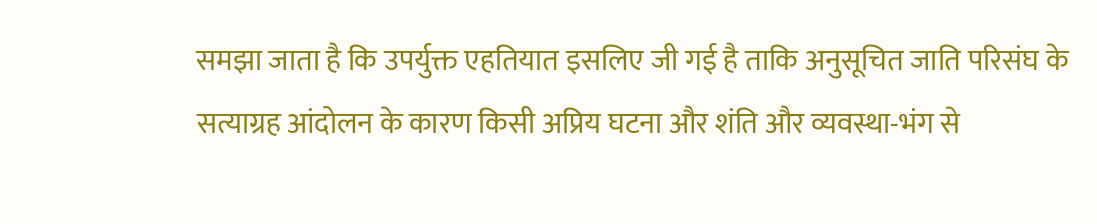समझा जाता है कि उपर्युक्त एहतियात इसलिए जी गई है ताकि अनुसूचित जाति परिसंघ के सत्याग्रह आंदोलन के कारण किसी अप्रिय घटना और शंति और व्यवस्था-भंग से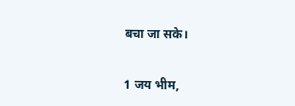बचा जा सके।

1 जय भीम,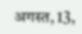अगस्त, 13,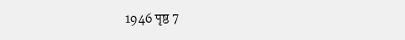1946 पृष्ठ 7